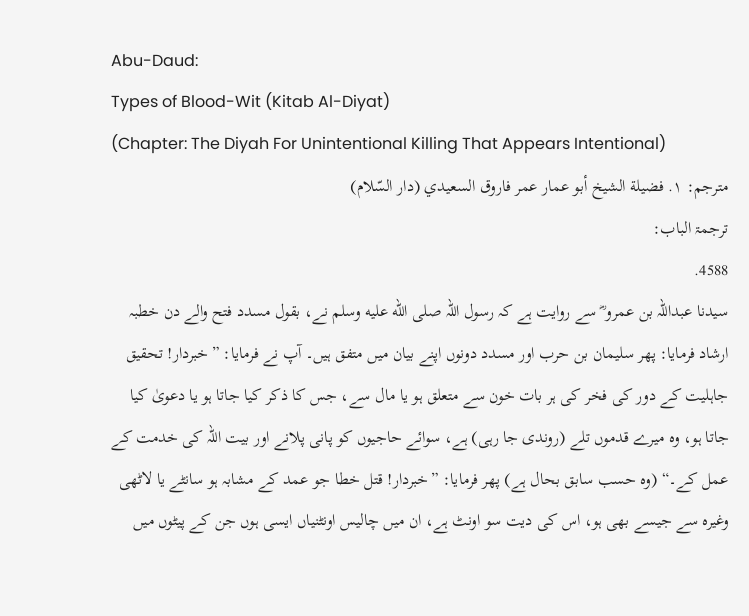Abu-Daud:
Types of Blood-Wit (Kitab Al-Diyat)
(Chapter: The Diyah For Unintentional Killing That Appears Intentional)
مترجم: ١. فضيلة الشيخ أبو عمار عمر فاروق السعيدي (دار السّلام)
ترجمۃ الباب:
4588.
سیدنا عبداللہ بن عمرو ؓ سے روایت ہے کہ رسول اللہ صلى الله عليه وسلم نے، بقول مسدد فتح والے دن خطبہ ارشاد فرمایا: پھر سلیمان بن حرب اور مسدد دونوں اپنے بیان میں متفق ہیں۔ آپ نے فرمایا: ”خبردار! تحقیق جاہلیت کے دور کی فخر کی ہر بات خون سے متعلق ہو یا مال سے، جس کا ذکر کیا جاتا ہو یا دعویٰ کیا جاتا ہو، وہ میرے قدموں تلے (روندی جا رہی) ہے، سوائے حاجیوں کو پانی پلانے اور بیت اللہ کی خدمت کے عمل کے۔“ (وہ حسب سابق بحال ہے) پھر فرمایا: ”خبردار! قتل خطا جو عمد کے مشابہ ہو سانٹے یا لاٹھی وغیرہ سے جیسے بھی ہو، اس کی دیت سو اونٹ ہے، ان میں چالیس اونٹنیاں ایسی ہوں جن کے پیٹوں میں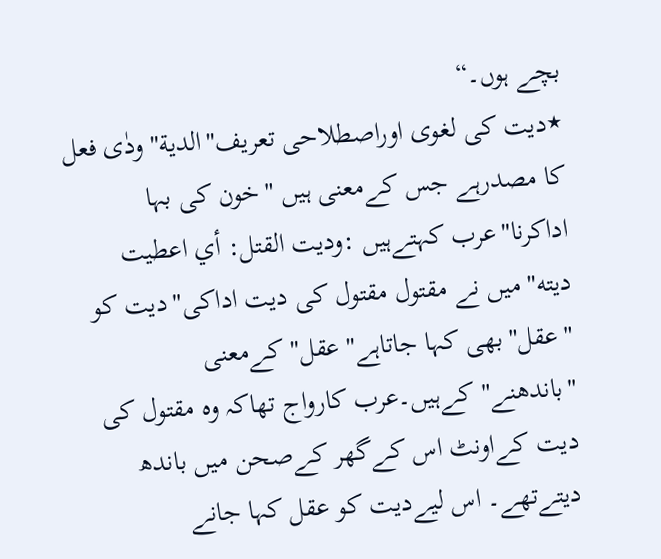بچے ہوں۔“
٭دیت کی لغوی اوراصطلاحی تعریف"الدية"ودٰی فعل کا مصدرہے جس کےمعنی ہیں "خون کی بہا اداکرنا"عرب کہتےہیں :وديت القتل: أي اعطيت ديته"میں نے مقتول مقتول کی دیت اداکی"دیت کو "عقل"بھی کہا جاتاہے"عقل"کےمعنی "باندھنے"کےہیں۔عرب کارواج تھاکہ وہ مقتول کی دیت کےاونٹ اس کےگھر کےصحن میں باندھ دیتےتھے۔ اس لیےدیت کو عقل کہا جانے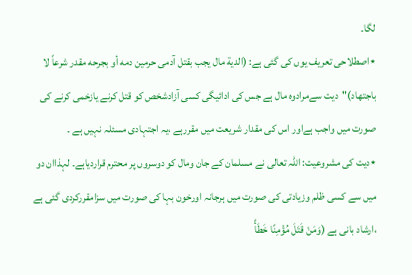لگا۔
٭اصطلاحی تعریف یوں کی گئی ہے: (الدية مال يجب بقتل آدمى حرمين دمه أو بجرحه مقدر شرعاً لا باجتهاد)"دیت سےمرادوہ مال ہے جس کی ادائیگی کسی آزادشخص کو قتل کرنے یازخمی کرنے کی صورت میں واجب ہےاور اس کی مقدار شریعت میں مقررہے ،یہ اجتہادی مسئلہ نہیں ہے ۔
٭دیت کی مشروعیت: اللہ تعالی نے مسلمان کے جان ومال کو دوسروں پر محترم قراردیاہے۔ لہذاان دو میں سے کسی ظلم وزیادتی کی صورت میں ہرجانہ اورخون بہا کی صورت میں سزامقررکردی گئی ہے ،ارشاد بانی ہے (وَمَنْ قَتَلَ مُؤْمِنًا خَطَأً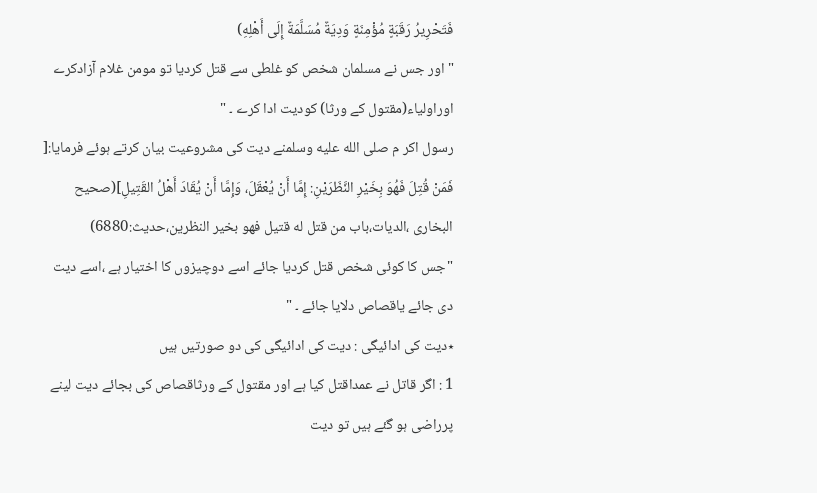فَتَحْرِيرُ رَقَبَةٍ مُؤْمِنَةٍ وَدِيَةٌ مُسَلَّمَةٌ إِلَى أَهْلِهِ)
"اور جس نے مسلمان شخص کو غلطی سے قتل کردیا تو مومن غلام آزادکرے اوراولیاء(مقتول کے ورثا) کودیت ادا کرے ۔ "
رسول اکر م صلى الله عليه وسلمنے دیت کی مشروعیت بیان کرتے ہوئے فرمایا:[ فَمَنْ قُتِلَ فَهُوَ بِخَيْرِ النَّظَرَيْنِ: إِمَّا أَنْ يُعْقَلَ، وَإِمَّا أَنْ يُقَادَ أَهْلُ القَتِيلِ](صحيح البخارى ،الديات،باب من قتل له قتيل فهو بخير النظرين،حديث:6880)
"جس کا کوئی شخص قتل کردیا جائے اسے دوچیزوں کا اختیار ہے ،اسے دیت دی جائے یاقصاص دلایا جائے ۔ "
٭دیت کی ادائیگی : دیت کی ادائیگی کی دو صورتیں ہیں
1 : اگر قاتل نے عمداقتل کیا ہے اور مقتول کے ورثاقصاص کی بجائے دیت لینے پرراضی ہو گئے ہیں تو دیت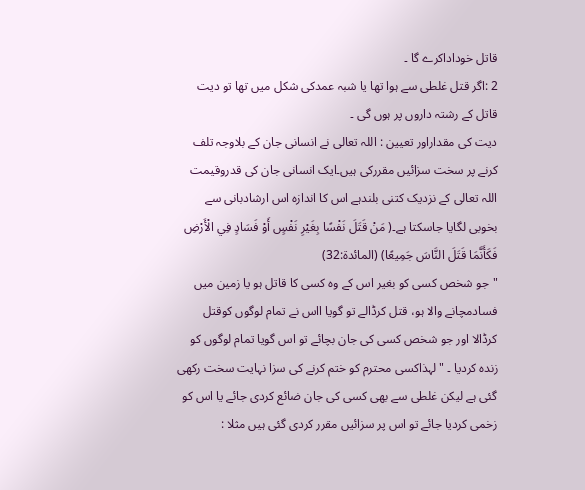قاتل خوداداکرے گا ۔
2 :اگر قتل غلطی سے ہوا تھا یا شبہ عمدکی شکل میں تھا تو دیت قاتل کے رشتہ داروں پر ہوں گی ۔
دیت کی مقداراور تعیین : اللہ تعالی نے انسانی جان کے بلاوجہ تلف کرنے پر سخت سزائیں مقررکی ہیں۔ایک انسانی جان کی قدروقیمت اللہ تعالی کے نزدیک کتنی بلندہے اس کا اندازہ اس ارشادبانی سے بخوبی لگایا جاسکتا ہے۔( مَنْ قَتَلَ نَفْسًا بِغَيْرِ نَفْسٍ أَوْ فَسَادٍ فِي الْأَرْضِ فَكَأَنَّمَا قَتَلَ النَّاسَ جَمِيعًا) (المائدۃ:32)
"جو شخص کسی کو بغیر اس کے وہ کسی کا قاتل ہو یا زمین میں فسادمچانے والا ہو، قتل کرڈالے تو گویا ااس نے تمام لوگوں کوقتل کرڈالا اور جو شخص کسی کی جان بچائے تو اس گویا تمام لوگوں کو زندہ کردیا ۔ "لہذاکسی محترم کو ختم کرنے کی سزا نہایت سخت رکھی گئی ہے لیکن غلطی سے بھی کسی کی جان ضائع کردی جائے یا اس کو زخمی کردیا جائے تو اس پر سزائیں مقرر کردی گئی ہیں مثلا :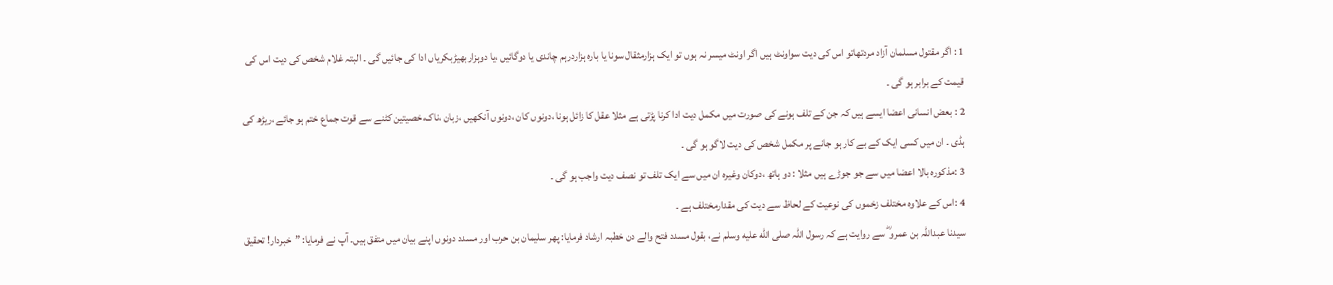1 : اگر مقتول مسلمان آزاد مردتھاتو اس کی دیت سواونٹ ہیں اگر اونٹ میسر نہ ہوں تو ایک ہزارمثقال سونا یا بارہ ہزاردرہم چاندی یا دوگائیں ،یا دوہزاربھیڑبکریاں ادا کی جائیں گی ۔ البتہ غلام شخص کی دیت اس کی قیمت کے برابر ہو گی ۔
2 : بعض انسانی اعضا ایسے ہیں کہ جن کے تلف ہونے کی صورت میں مکمل دیت ادا کرنا پڑتی ہے مثلا عقل کا زائل ہونا ،دونوں کان ،دونوں آنکھیں ،زبان ،ناک،خصیتین کٹنے سے قوت جماع ختم ہو جائے ،ریڑھ کی ہڈی ۔ ان میں کسی ایک کے بے کار ہو جانے پر مکمل شخص کی دیت لاگو ہو گی ۔
3 :مذکورہ بالا اعضا میں سے جو جوڑے ہیں مثلا : دو ہاتھ ،دوکان وغیرہ ان میں سے ایک تلف تو نصف دیت واجب ہو گی ۔
4 :اس کے علاوہ مختلف زخموں کی نوعیت کے لحاظ سے دیت کی مقدارمختلف ہے ۔
سیدنا عبداللہ بن عمرو ؓ سے روایت ہے کہ رسول اللہ صلى الله عليه وسلم نے، بقول مسدد فتح والے دن خطبہ ارشاد فرمایا: پھر سلیمان بن حرب اور مسدد دونوں اپنے بیان میں متفق ہیں۔ آپ نے فرمایا: ”خبردار! تحقیق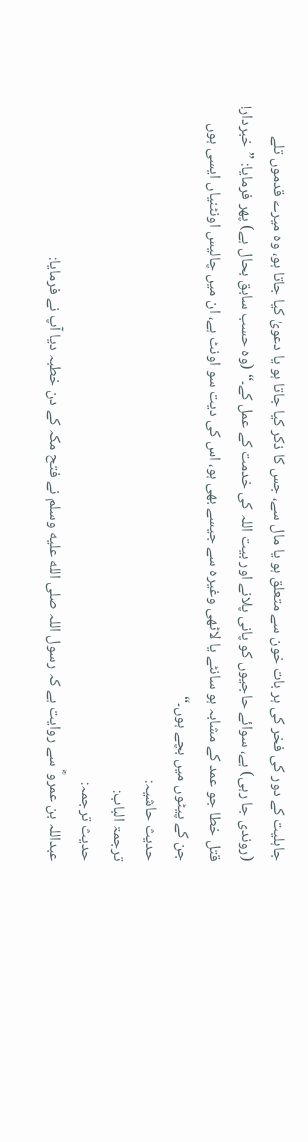جاہلیت کے دور کی فخر کی ہر بات خون سے متعلق ہو یا مال سے، جس کا ذکر کیا جاتا ہو یا دعویٰ کیا جاتا ہو، وہ میرے قدموں تلے (روندی جا رہی) ہے، سوائے حاجیوں کو پانی پلانے اور بیت اللہ کی خدمت کے عمل کے۔“ (وہ حسب سابق بحال ہے) پھر فرمایا: ”خبردار! قتل خطا جو عمد کے مشابہ ہو سانٹے یا لاٹھی وغیرہ سے جیسے بھی ہو، اس کی دیت سو اونٹ ہے، ان میں چالیس اونٹنیاں ایسی ہوں جن کے پیٹوں میں بچے ہوں۔“
حدیث حاشیہ:
ترجمۃ الباب:
حدیث ترجمہ:
عبداللہ بن عمرو ؓ سے روایت ہے کہ رسول اللہ صلى الله عليه وسلم نے فتح مکہ کے دن خطبہ دیا آپ نے فرمایا: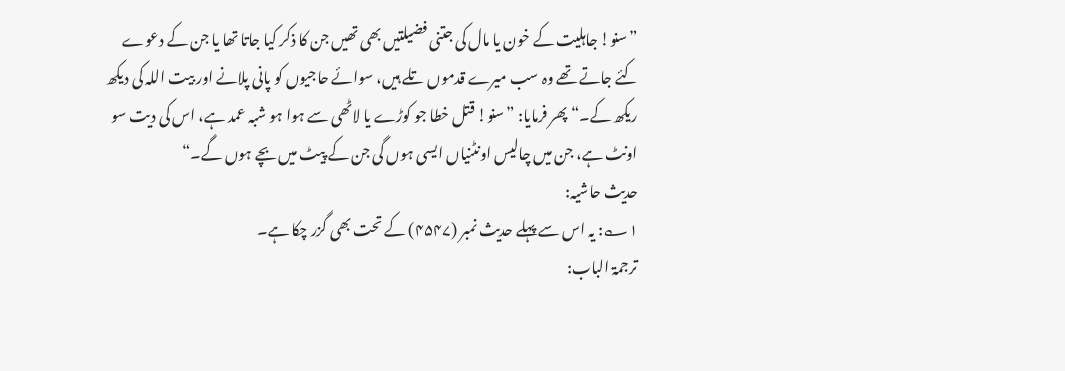”سنو! جاہلیت کے خون یا مال کی جتنی فضیلتیں بھی تھیں جن کا ذکر کیا جاتا تھا یا جن کے دعوے کئے جاتے تھے وہ سب میرے قدموں تلے ہیں، سوائے حاجیوں کو پانی پلانے اور بیت اللہ کی دیکھ ریکھ کے۔“ پھر فرمایا: ”سنو! قتل خطا جو کوڑے یا لاٹھی سے ہوا ہو شبہ عمد ہے، اس کی دیت سو اونٹ ہے، جن میں چالیس اونٹنیاں ایسی ہوں گی جن کے پیٹ میں بچے ہوں گے۔“
حدیث حاشیہ:
۱؎: یہ اس سے پہلے حدیث نمبر (۴۵۴۷) کے تحت بھی گزر چکا ہے۔
ترجمۃ الباب: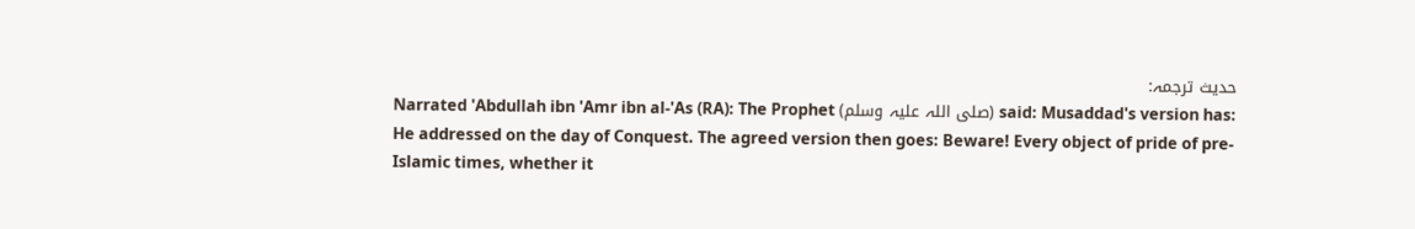حدیث ترجمہ:
Narrated 'Abdullah ibn 'Amr ibn al-'As (RA): The Prophet (صلی اللہ علیہ وسلم) said: Musaddad's version has: He addressed on the day of Conquest. The agreed version then goes: Beware! Every object of pride of pre-Islamic times, whether it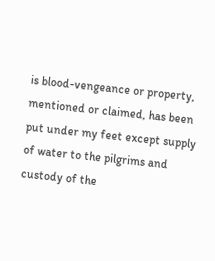is blood-vengeance or property, mentioned or claimed, has been put under my feet except supply of water to the pilgrims and custody of the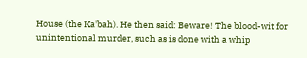House (the Ka'bah). He then said: Beware! The blood-wit for unintentional murder, such as is done with a whip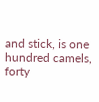and stick, is one hundred camels, forty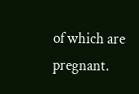of which are pregnant.